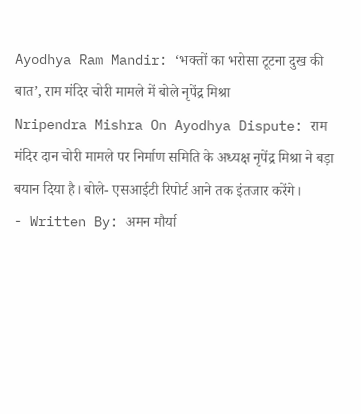Ayodhya Ram Mandir: ‘भक्तों का भरोसा टूटना दुख की बात’, राम मंदिर चोरी मामले में बोले नृपेंद्र मिश्रा
Nripendra Mishra On Ayodhya Dispute: राम मंदिर दान चोरी मामले पर निर्माण समिति के अध्यक्ष नृपेंद्र मिश्रा ने बड़ा बयान दिया है। बोले- एसआईटी रिपोर्ट आने तक इंतजार करेंगे।
- Written By: अमन मौर्या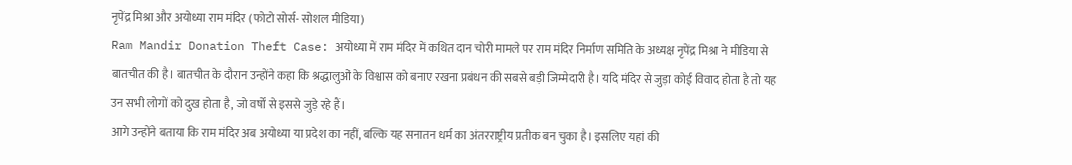नृपेंद्र मिश्रा और अयोध्या राम मंदिर (फोटो सोर्स- सोशल मीडिया)
Ram Mandir Donation Theft Case: अयोध्या में राम मंदिर में कथित दान चोरी मामले पर राम मंदिर निर्माण समिति के अध्यक्ष नृपेंद्र मिश्रा ने मीडिया से बातचीत की है। बातचीत के दौरान उन्होंने कहा कि श्रद्धालुओं के विश्वास को बनाए रखना प्रबंधन की सबसे बड़ी जिम्मेदारी है। यदि मंदिर से जुड़ा कोई विवाद होता है तो यह उन सभी लोगों को दुख होता है, जो वर्षों से इससे जुड़े रहे हैं।
आगे उन्होंने बताया कि राम मंदिर अब अयोध्या या प्रदेश का नहीं, बल्कि यह सनातन धर्म का अंतरराष्ट्रीय प्रतीक बन चुका है। इसलिए यहां की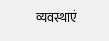व्यवस्थाएं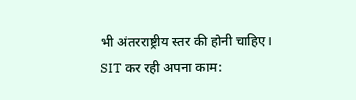भी अंतरराष्ट्रीय स्तर की होनी चाहिए।
SIT कर रही अपना काम: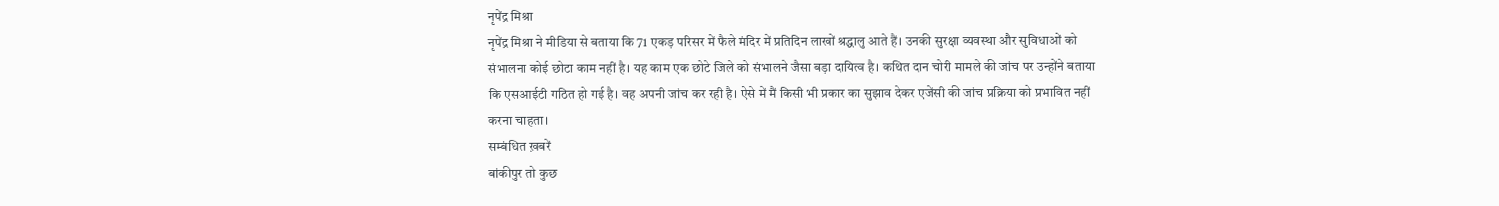नृपेंद्र मिश्रा
नृपेंद्र मिश्रा ने मीडिया से बताया कि 71 एकड़ परिसर में फैले मंदिर में प्रतिदिन लाखों श्रद्धालु आते हैं। उनकी सुरक्षा व्यवस्था और सुविधाओं को संभालना कोई छोटा काम नहीं है। यह काम एक छोटे जिले को संभालने जैसा बड़ा दायित्व है। कथित दान चोरी मामले की जांच पर उन्होंने बताया कि एसआईटी गठित हो गई है। वह अपनी जांच कर रही है। ऐसे में मैं किसी भी प्रकार का सुझाव देकर एजेंसी की जांच प्रक्रिया को प्रभावित नहीं करना चाहता।
सम्बंधित ख़बरें
बांकीपुर तो कुछ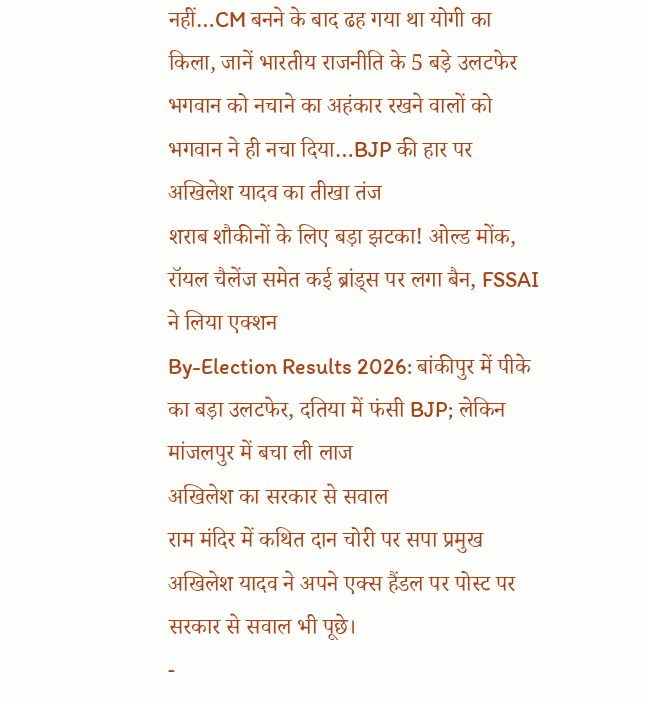नहीं…CM बनने के बाद ढह गया था योगी का किला, जानें भारतीय राजनीति के 5 बड़े उलटफेर
भगवान को नचाने का अहंकार रखने वालों को भगवान ने ही नचा दिया…BJP की हार पर अखिलेश यादव का तीखा तंज
शराब शौकीनों के लिए बड़ा झटका! ओल्ड मोंक, रॉयल चैलेंज समेत कई ब्रांड्स पर लगा बैन, FSSAI ने लिया एक्शन
By-Election Results 2026: बांकीपुर में पीके का बड़ा उलटफेर, दतिया में फंसी BJP; लेकिन मांजलपुर में बचा ली लाज
अखिलेश का सरकार से सवाल
राम मंदिर में कथित दान चोरी पर सपा प्रमुख अखिलेश यादव ने अपने एक्स हैंडल पर पोस्ट पर सरकार से सवाल भी पूछे।
-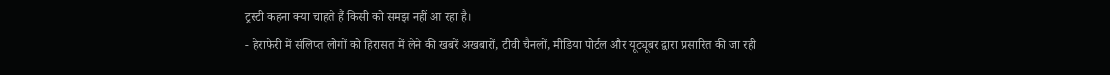ट्रस्टी कहना क्या चाहते हैं किसी को समझ नहीं आ रहा है।
- हेराफेरी में संलिप्त लोगों को हिरासत में लेने की खबरें अखबारों, टीवी चैनलों, मीडिया पोर्टल और यूट्यूबर द्वारा प्रसारित की जा रही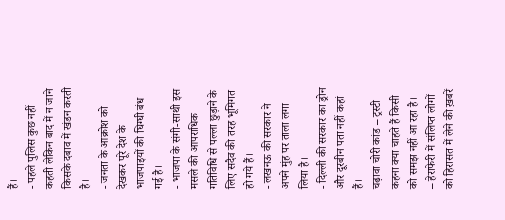हैं।
- पहले पुलिस कुछ नहीं कहती लेकिन बाद में न जाने किसके दबाव में खंडन करती है।
- जनता के आक्रोश को देखकर पूरे देश के भाजपाइयों की घिग्घी बंध गई है।
- भाजपा के संगी-साथी इस मसले की आपराधिक गतिविधि से पल्ला छुड़ाने के लिए सदैव की तरह भूमिगत हो गये हैं।
- लखनऊ की सरकार ने अपने मुंह पर ताला लगा लिया है।
- दिल्ली की सरकार का ड्रोन और दूरबीन पता नहीं कहां हैं।
चढ़ावा चोरी कांड – ट्रस्टी कहना क्या चाहते हैं किसी को समझ नहीं आ रहा है।
– हेराफेरी में संलिप्त लोगों को हिरासत में लेने की ख़बरें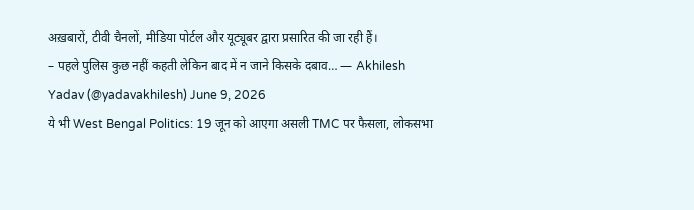अख़बारों, टीवी चैनलों, मीडिया पोर्टल और यूट्यूबर द्वारा प्रसारित की जा रही हैं।
– पहले पुलिस कुछ नहीं कहती लेकिन बाद में न जाने किसके दबाव… — Akhilesh Yadav (@yadavakhilesh) June 9, 2026
ये भी West Bengal Politics: 19 जून को आएगा असली TMC पर फैसला, लोकसभा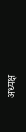अध्यक्ष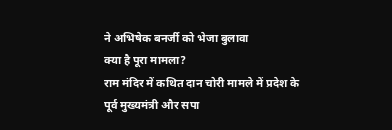ने अभिषेक बनर्जी को भेजा बुलावा
क्या है पूरा मामला?
राम मंदिर में कथित दान चोरी मामले में प्रदेश के पूर्व मुख्यमंत्री और सपा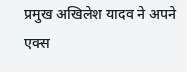प्रमुख अखिलेश यादव ने अपने एक्स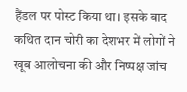हैंडल पर पोस्ट किया था। इसके बाद कथित दान चोरी का देशभर में लोगों ने खूब आलोचना की और निष्पक्ष जांच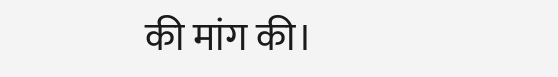की मांग की।